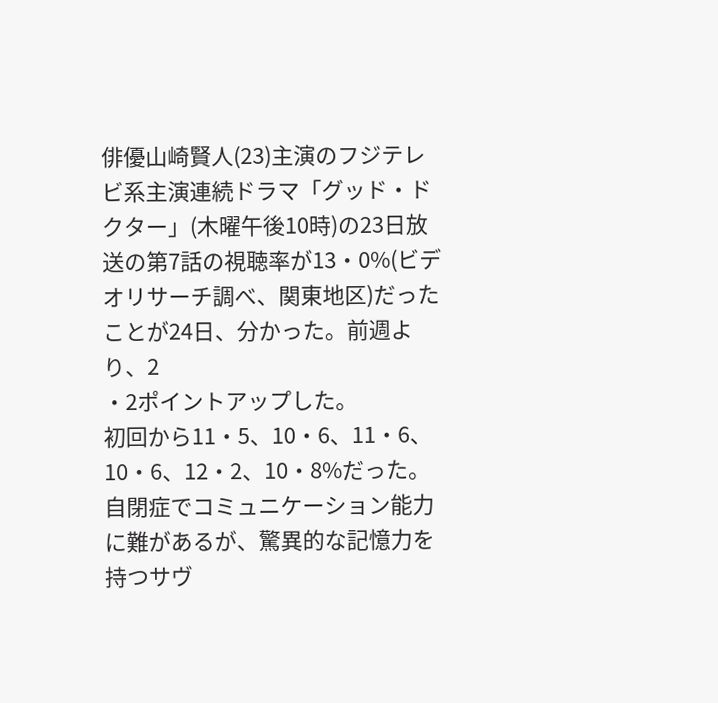俳優山崎賢人(23)主演のフジテレビ系主演連続ドラマ「グッド・ドクター」(木曜午後10時)の23日放送の第7話の視聴率が13・0%(ビデオリサーチ調べ、関東地区)だったことが24日、分かった。前週より、2
・2ポイントアップした。
初回から11・5、10・6、11・6、10・6、12・2、10・8%だった。
自閉症でコミュニケーション能力に難があるが、驚異的な記憶力を持つサヴ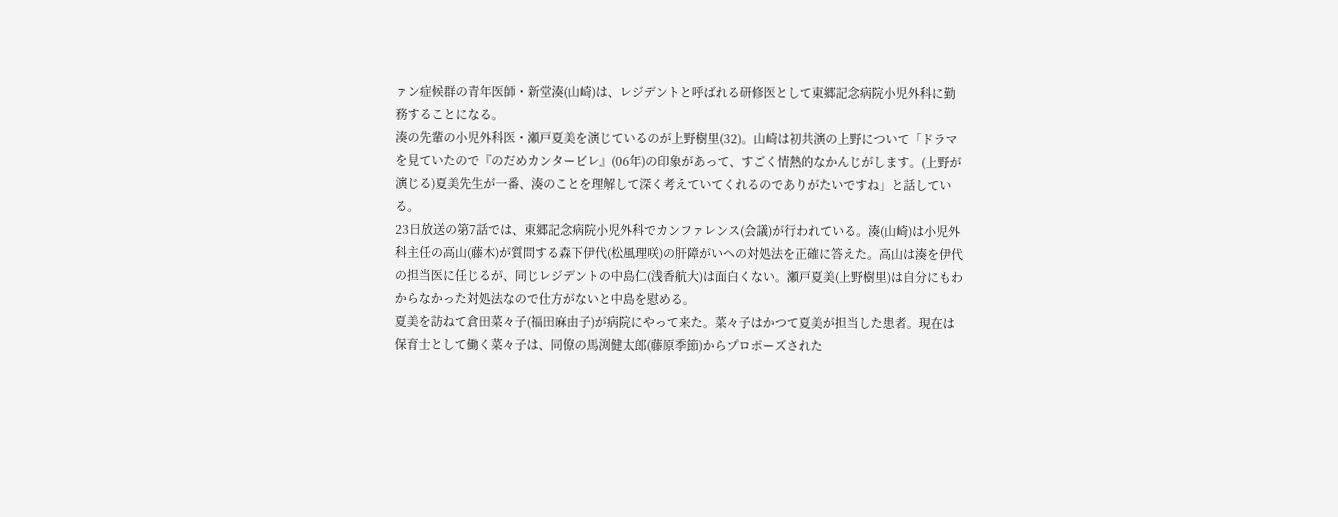ァン症候群の青年医師・新堂湊(山崎)は、レジデントと呼ばれる研修医として東郷記念病院小児外科に勤務することになる。
湊の先輩の小児外科医・瀬戸夏美を演じているのが上野樹里(32)。山崎は初共演の上野について「ドラマを見ていたので『のだめカンタービレ』(06年)の印象があって、すごく情熱的なかんじがします。(上野が演じる)夏美先生が一番、湊のことを理解して深く考えていてくれるのでありがたいですね」と話している。
23日放送の第7話では、東郷記念病院小児外科でカンファレンス(会議)が行われている。湊(山崎)は小児外科主任の高山(藤木)が質問する森下伊代(松風理咲)の肝障がいへの対処法を正確に答えた。高山は湊を伊代の担当医に任じるが、同じレジデントの中島仁(浅香航大)は面白くない。瀬戸夏美(上野樹里)は自分にもわからなかった対処法なので仕方がないと中島を慰める。
夏美を訪ねて倉田菜々子(福田麻由子)が病院にやって来た。菜々子はかつて夏美が担当した患者。現在は保育士として働く菜々子は、同僚の馬渕健太郎(藤原季節)からプロポーズされた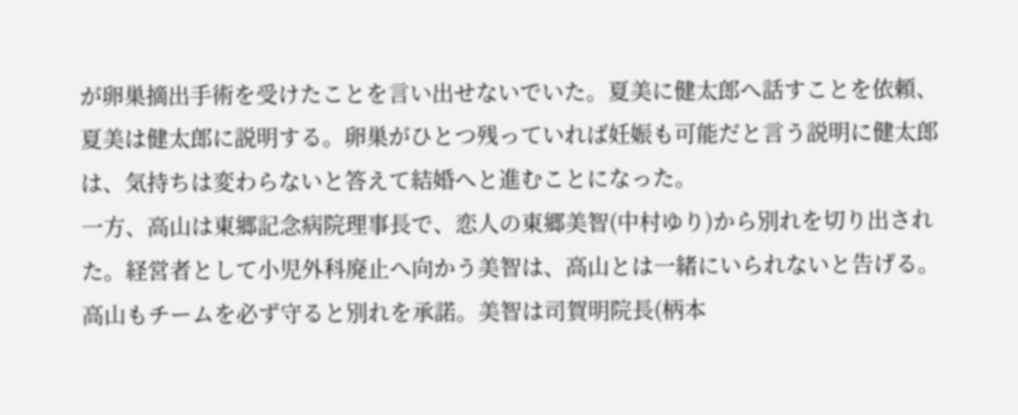が卵巣摘出手術を受けたことを言い出せないでいた。夏美に健太郎へ話すことを依頼、夏美は健太郎に説明する。卵巣がひとつ残っていれば妊娠も可能だと言う説明に健太郎は、気持ちは変わらないと答えて結婚へと進むことになった。
一方、高山は東郷記念病院理事長で、恋人の東郷美智(中村ゆり)から別れを切り出された。経営者として小児外科廃止へ向かう美智は、高山とは一緒にいられないと告げる。高山もチームを必ず守ると別れを承諾。美智は司賀明院長(柄本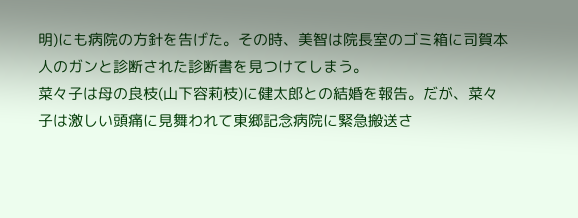明)にも病院の方針を告げた。その時、美智は院長室のゴミ箱に司賀本人のガンと診断された診断書を見つけてしまう。
菜々子は母の良枝(山下容莉枝)に健太郎との結婚を報告。だが、菜々子は激しい頭痛に見舞われて東郷記念病院に緊急搬送さ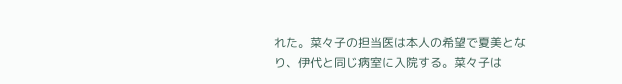れた。菜々子の担当医は本人の希望で夏美となり、伊代と同じ病室に入院する。菜々子は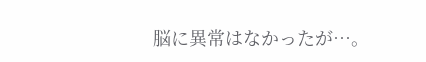脳に異常はなかったが…。